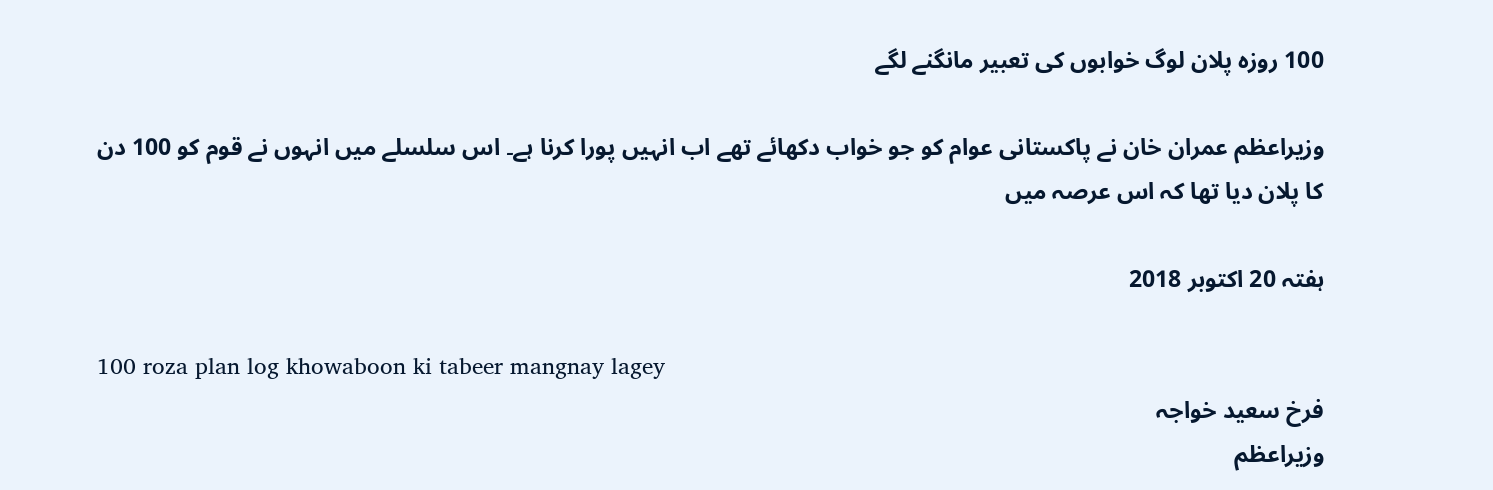100 روزہ پلان لوگ خوابوں کی تعبیر مانگنے لگے

وزیراعظم عمران خان نے پاکستانی عوام کو جو خواب دکھائے تھے اب انہیں پورا کرنا ہے۔ اس سلسلے میں انہوں نے قوم کو 100 دن کا پلان دیا تھا کہ اس عرصہ میں

ہفتہ 20 اکتوبر 2018

100 roza plan log khowaboon ki tabeer mangnay lagey
فرخ سعید خواجہ
وزیراعظم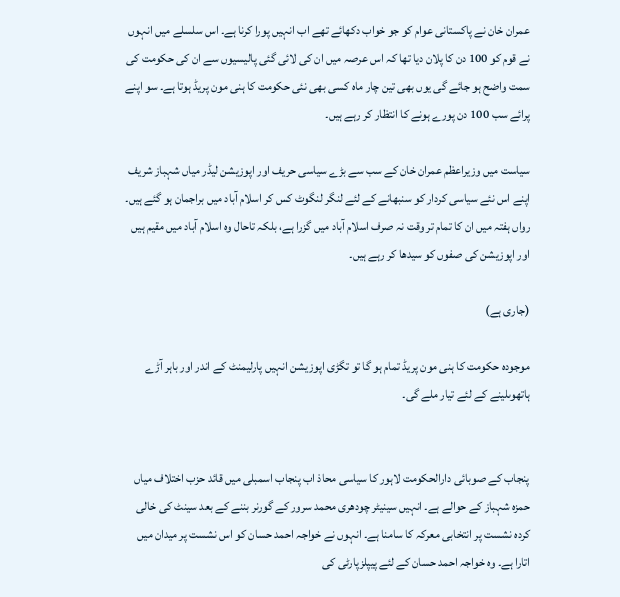عمران خان نے پاکستانی عوام کو جو خواب دکھائے تھے اب انہیں پورا کرنا ہے۔ اس سلسلے میں انہوں نے قوم کو 100 دن کا پلان دیا تھا کہ اس عرصہ میں ان کی لائی گئی پالیسیوں سے ان کی حکومت کی سمت واضح ہو جائے گی یوں بھی تین چار ماہ کسی بھی نئی حکومت کا ہنی مون پریڈ ہوتا ہے۔ سو اپنے پرائے سب 100 دن پورے ہونے کا انتظار کر رہے ہیں۔

سیاست میں وزیراعظم عمران خان کے سب سے بڑے سیاسی حریف اور اپوزیشن لیڈر میاں شہباز شریف اپنے اس نئے سیاسی کردار کو سنبھانے کے لئے لنگر لنگوٹ کس کر اسلام آباد میں براجمان ہو گئے ہیں۔ رواں ہفتہ میں ان کا تمام تر وقت نہ صرف اسلام آباد میں گزرا ہے، بلکہ تاحال وہ اسلام آباد میں مقیم ہیں اور اپوزیشن کی صفوں کو سیدھا کر رہے ہیں۔

(جاری ہے)

موجودہ حکومت کا ہنی مون پریڈ تمام ہو گا تو تگڑی اپوزیشن انہیں پارلیمنٹ کے اندر اور باہر آڑے ہاتھوںلینے کے لئے تیار ملے گی۔


پنجاب کے صوبائی دارالحکومت لاہور کا سیاسی محاذ اب پنجاب اسمبلی میں قائد حزب اختلاف میاں حمزہ شہباز کے حوالے ہے۔ انہیں سینیٹر چودھری محمد سرور کے گورنر بننے کے بعد سینٹ کی خالی کردہ نشست پر انتخابی معرکہ کا سامنا ہے۔ انہوں نے خواجہ احمد حسان کو اس نشست پر میدان میں اتارا ہے۔ وہ خواجہ احمد حسان کے لئے پیپلزپارٹی کی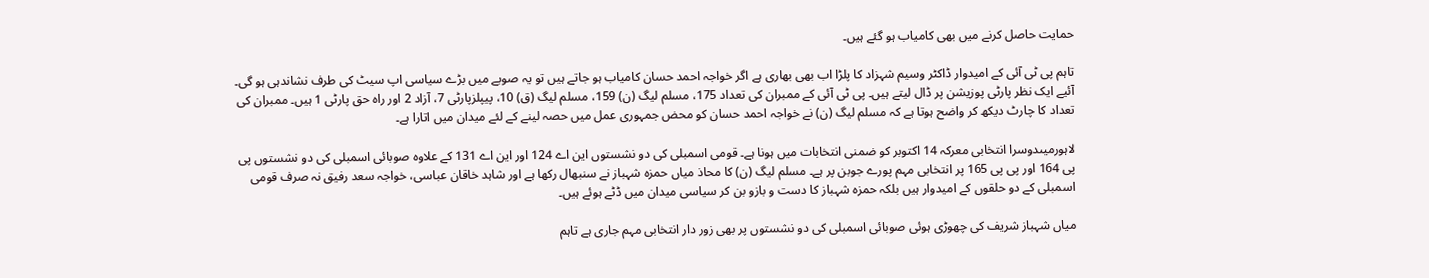حمایت حاصل کرنے میں بھی کامیاب ہو گئے ہیں۔

تاہم پی ٹی آئی کے امیدوار ڈاکٹر وسیم شہزاد کا پلڑا اب بھی بھاری ہے اگر خواجہ احمد حسان کامیاب ہو جاتے ہیں تو یہ صوبے میں بڑے سیاسی اپ سیٹ کی طرف نشاندہی ہو گی۔ آئیے ایک نظر پارٹی پوزیشن پر ڈال لیتے ہیں۔ پی ٹی آئی کے ممبران کی تعداد 175، مسلم لیگ (ن) 159، مسلم لیگ (ق) 10، پیپلزپارٹی 7، آزاد 2 اور راہ حق پارٹی 1 ہیں۔ ممبران کی تعداد کا چارٹ دیکھ کر واضح ہوتا ہے کہ مسلم لیگ (ن) نے خواجہ احمد حسان کو محض جمہوری عمل میں حصہ لینے کے لئے میدان میں اتارا ہے۔

لاہورمیںدوسرا انتخابی معرکہ 14 اکتوبر کو ضمنی انتخابات میں ہونا ہے۔ قومی اسمبلی کی دو نشستوں این اے 124 اور این اے 131 کے علاوہ صوبائی اسمبلی کی دو نشستوں پی پی 164 اور پی پی 165 پر انتخابی مہم پورے جوبن پر ہے۔ مسلم لیگ (ن) کا محاذ میاں حمزہ شہباز نے سنبھال رکھا ہے اور شاہد خاقان عباسی، خواجہ سعد رفیق نہ صرف قومی اسمبلی کے دو حلقوں کے امیدوار ہیں بلکہ حمزہ شہباز کا دست و بازو بن کر سیاسی میدان میں ڈٹے ہوئے ہیں۔

میاں شہباز شریف کی چھوڑی ہوئی صوبائی اسمبلی کی دو نشستوں پر بھی زور دار انتخابی مہم جاری ہے تاہم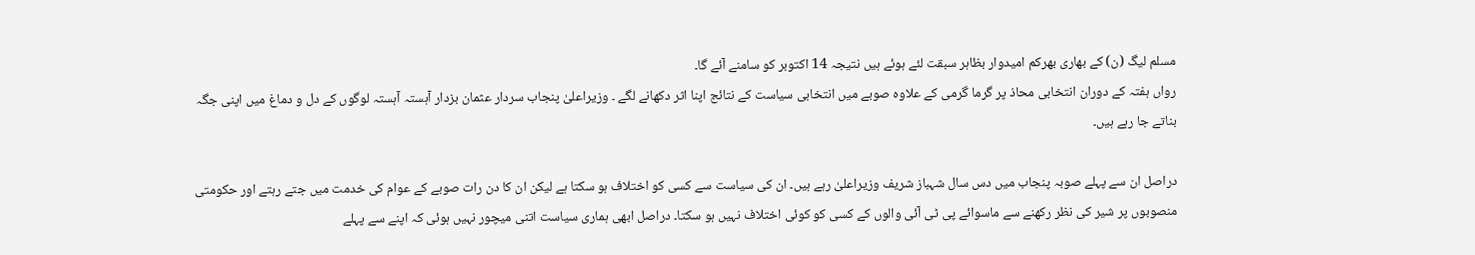مسلم لیگ (ن) کے بھاری بھرکم امیدوار بظاہر سبقت لئے ہوئے ہیں نتیجہ 14 اکتوبر کو سامنے آئے گا۔
رواں ہفتہ کے دوران انتخابی محاذ پر گرما گرمی کے علاوہ صوبے میں انتخابی سیاست کے نتائج اپنا اثر دکھانے لگے ۔ وزیراعلیٰ پنجاب سردار عثمان بزدار آہستہ آہستہ لوگوں کے دل و دماغ میں اپنی جگہ بناتے جا رہے ہیں۔

دراصل ان سے پہلے صوبہ پنجاب میں دس سال شہباز شریف وزیراعلیٰ رہے ہیں۔ ان کی سیاست سے کسی کو اختلاف ہو سکتا ہے لیکن ان کا دن رات صوبے کے عوام کی خدمت میں جتے رہتے اور حکومتی منصوبوں پر شیر کی نظر رکھنے سے ماسوائے پی ٹی آئی والوں کے کسی کو کوئی اختلاف نہیں ہو سکتا۔ دراصل ابھی ہماری سیاست اتنی میچور نہیں ہوئی کہ اپنے سے پہلے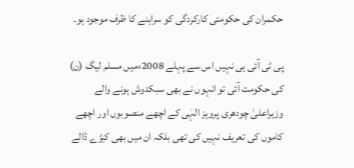حکمران کی حکومتی کارکردگی کو سراہنے کا ظرف موجود ہو۔

پی ٹی آئی ہی نہیں اس سے پہلے 2008ءمیں مسلم لیگ (ن) کی حکومت آئی تو انہوں نے بھی سبکدوش ہونے والے وزیراعلیٰ چودھری پرویز الہٰی کے اچھے منصوبوں اور اچھے کاموں کی تعریف نہیں کی تھی بلکہ ان میں بھی کیڑے ڈالے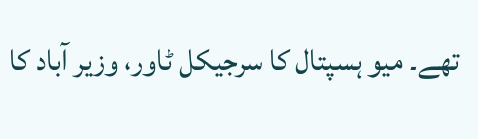تھے۔ میو ہسپتال کا سرجیکل ٹاور، وزیر آباد کا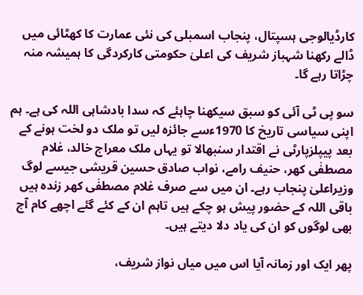کارڈیالوجی ہسپتال، پنجاب اسمبلی کی نئی عمارت کا کھٹائی میں ڈالے رکھنا شہباز شریف کی اعلیٰ حکومتی کارکردگی کا ہمیشہ منہ چڑاتا رہے گا۔

سو پی ٹی آئی کو سبق سیکھنا چاہئے کہ سدا بادشاہی اللہ کی ہے۔ ہم اپنی سیاسی تاریخ کا 1970ءسے جائزہ لیں تو ملک دو لخت ہونے کے بعد پیپلزپارٹی نے اقتدار سنبھالا تو یہاں ملک معراج خالد، غلام مصطفٰی کھر، حنیف رامے، نواب صادق حسین قریشی جیسے لوگ وزیراعلیٰ پنجاب رہے۔ ان میں سے صرف غلام مصطفٰی کھر زندہ ہیں باقی اللہ کے حضور پیش ہو چکے ہیں تاہم ان کے کئے گئے اچھے کام آج بھی لوگوں کو ان کی یاد دلا دیتے ہیں۔

پھر ایک اور زمانہ آیا اس میں میاں نواز شریف،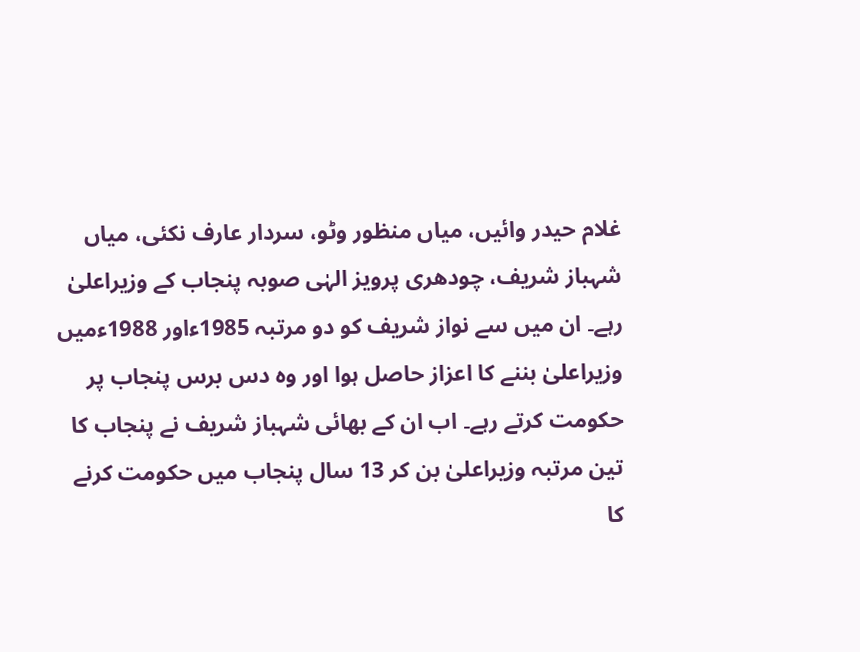غلام حیدر وائیں، میاں منظور وٹو، سردار عارف نکئی، میاں شہباز شریف، چودھری پرویز الہٰی صوبہ پنجاب کے وزیراعلیٰ رہے۔ ان میں سے نواز شریف کو دو مرتبہ 1985ءاور 1988ءمیں وزیراعلیٰ بننے کا اعزاز حاصل ہوا اور وہ دس برس پنجاب پر حکومت کرتے رہے۔ اب ان کے بھائی شہباز شریف نے پنجاب کا تین مرتبہ وزیراعلیٰ بن کر 13 سال پنجاب میں حکومت کرنے کا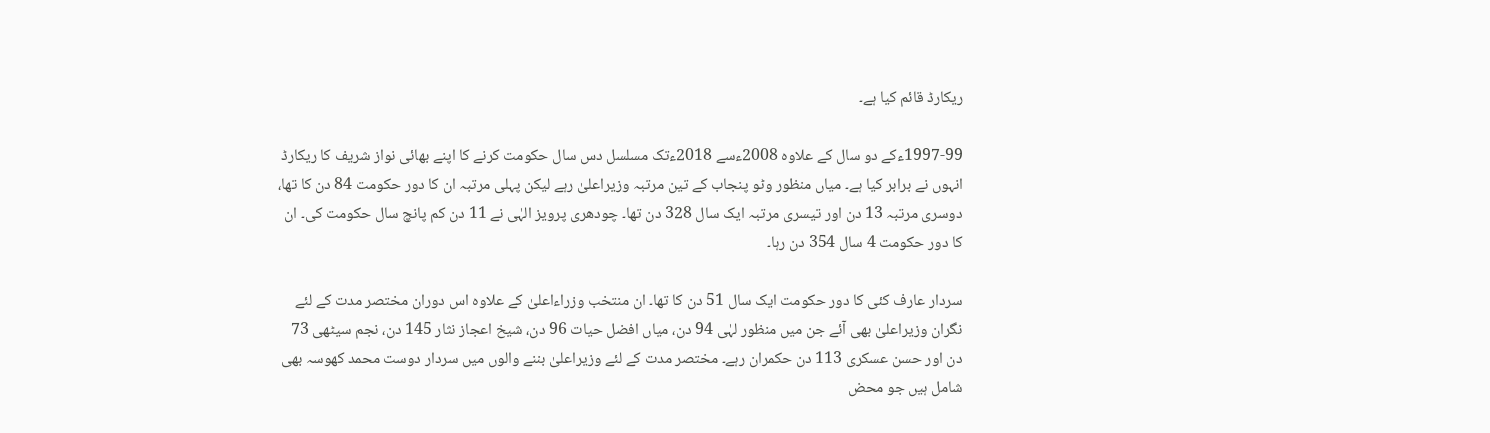ریکارڈ قائم کیا ہے۔

1997-99ءکے دو سال کے علاوہ 2008ءسے 2018ءتک مسلسل دس سال حکومت کرنے کا اپنے بھائی نواز شریف کا ریکارڈ انہوں نے برابر کیا ہے۔ میاں منظور وٹو پنجاب کے تین مرتبہ وزیراعلیٰ رہے لیکن پہلی مرتبہ ان کا دور حکومت 84 دن کا تھا، دوسری مرتبہ 13 دن اور تیسری مرتبہ ایک سال 328 دن تھا۔ چودھری پرویز الہٰی نے 11 دن کم پانچ سال حکومت کی۔ ان کا دور حکومت 4 سال 354 دن رہا۔

سردار عارف کئی کا دور حکومت ایک سال 51 دن کا تھا۔ ان منتخب وزراءاعلیٰ کے علاوہ اس دوران مختصر مدت کے لئے نگران وزیراعلیٰ بھی آئے جن میں منظور لہٰی 94 دن، میاں افضل حیات 96 دن، شیخ اعجاز نثار 145 دن، نجم سیٹھی 73 دن اور حسن عسکری 113 دن حکمران رہے۔ مختصر مدت کے لئے وزیراعلیٰ بننے والوں میں سردار دوست محمد کھوسہ بھی شامل ہیں جو محض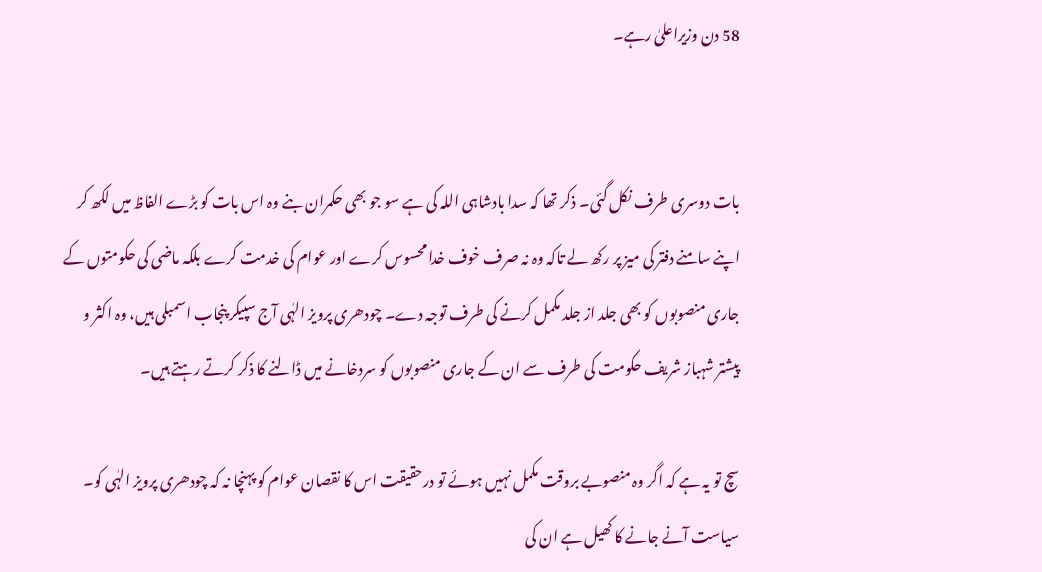58 دن وزیراعلیٰ رہے۔


بات دوسری طرف نکل گئی۔ ذکر تھا کہ سدا بادشاہی اللہ کی ہے سو جو بھی حکمران بنے وہ اس بات کو بڑے الفاظ میں لکھ کر اپنے سامنے دفتر کی میز پر رکھ لے تاکہ وہ نہ صرف خوف خدا محسوس کرے اور عوام کی خدمت کرے بلکہ ماضی کی حکومتوں کے جاری منصوبوں کو بھی جلد از جلد مکمل کرنے کی طرف توجہ دے۔ چودھری پرویز الہٰی آج سپیکر پنجاب اسمبلی ہیں، وہ اکثر و پیشتر شہباز شریف حکومت کی طرف سے ان کے جاری منصوبوں کو سردخانے میں ڈالنے کا ذکر کرتے رہتے ہیں۔

سچ تو یہ ہے کہ اگر وہ منصوبے بروقت مکمل نہیں ہوئے تو درحقیقت اس کا نقصان عوام کو پہنچا نہ کہ چودھری پرویز الہٰی کو۔ سیاست آنے جانے کا کھیل ہے ان کی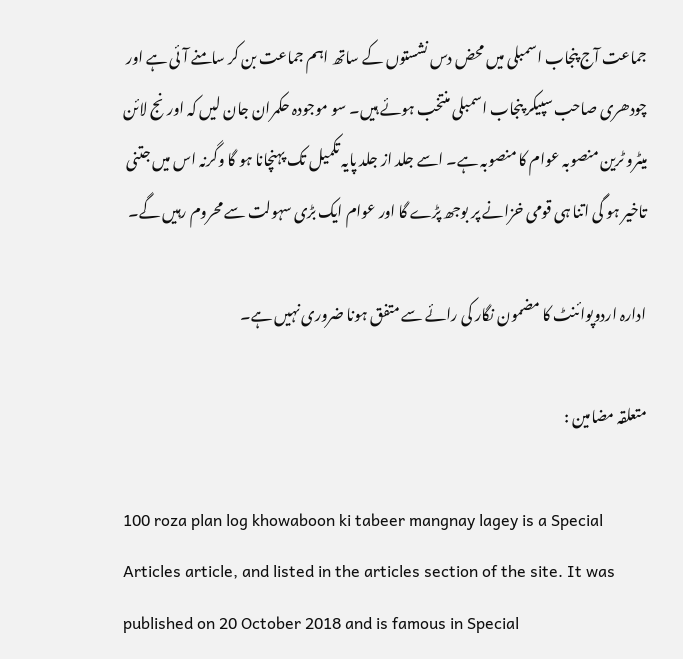جماعت آج پنجاب اسمبلی میں محض دس نشستوں کے ساتھ اہم جماعت بن کر سامنے آئی ہے اور چودھری صاحب سپیکر پنجاب اسمبلی منتخب ہوئے ہیں۔ سو موجودہ حکمران جان لیں کہ اورنج لائن میٹرو ٹرین منصوبہ عوام کا منصوبہ ہے۔ اسے جلد از جلد پایہ تکمیل تک پہنچانا ہو گا وگرنہ اس میں جتنی تاخیر ہو گی اتنا ہی قومی خزانے پر بوجھ پڑے گا اور عوام ایک بڑی سہولت سے محروم رہیں گے۔

ادارہ اردوپوائنٹ کا مضمون نگار کی رائے سے متفق ہونا ضروری نہیں ہے۔

متعلقہ مضامین :

100 roza plan log khowaboon ki tabeer mangnay lagey is a Special Articles article, and listed in the articles section of the site. It was published on 20 October 2018 and is famous in Special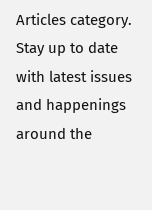Articles category. Stay up to date with latest issues and happenings around the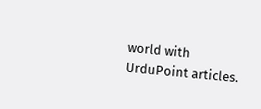world with UrduPoint articles.